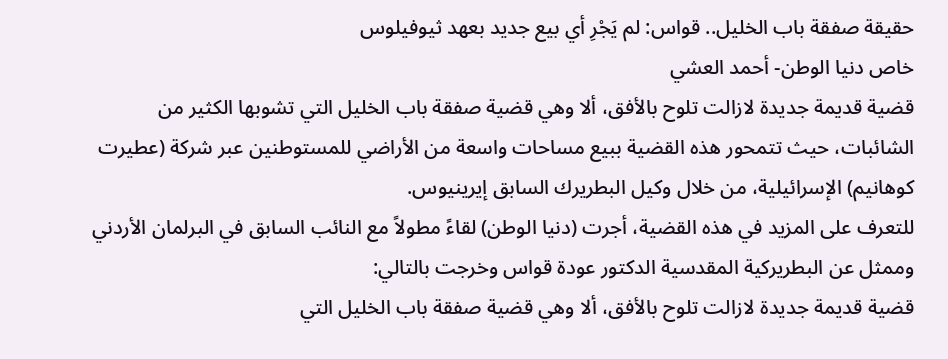حقيقة صفقة باب الخليل.. قواس: لم يَجْرِ أي بيع جديد بعهد ثيوفيلوس
خاص دنيا الوطن- أحمد العشي
قضية قديمة جديدة لازالت تلوح بالأفق، ألا وهي قضية صفقة باب الخليل التي تشوبها الكثير من الشائبات، حيث تتمحور هذه القضية ببيع مساحات واسعة من الأراضي للمستوطنين عبر شركة (عطيرت كوهانيم) الإسرائيلية، من خلال وكيل البطريرك السابق إيرينيوس.
للتعرف على المزيد في هذه القضية، أجرت (دنيا الوطن) لقاءً مطولاً مع النائب السابق في البرلمان الأردني وممثل عن البطريركية المقدسية الدكتور عودة قواس وخرجت بالتالي:
قضية قديمة جديدة لازالت تلوح بالأفق، ألا وهي قضية صفقة باب الخليل التي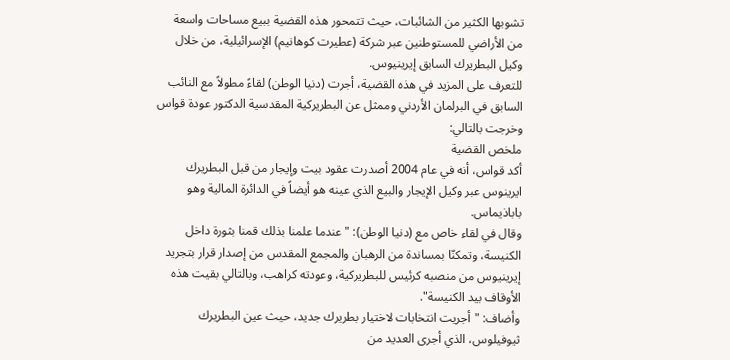تشوبها الكثير من الشائبات، حيث تتمحور هذه القضية ببيع مساحات واسعة من الأراضي للمستوطنين عبر شركة (عطيرت كوهانيم) الإسرائيلية، من خلال وكيل البطريرك السابق إيرينيوس.
للتعرف على المزيد في هذه القضية، أجرت (دنيا الوطن) لقاءً مطولاً مع النائب السابق في البرلمان الأردني وممثل عن البطريركية المقدسية الدكتور عودة قواس وخرجت بالتالي:
ملخص القضية
أكد قواس، أنه في عام 2004 أصدرت عقود بيت وإيجار من قبل البطريرك ايرينوس عبر وكيل الإيجار والبيع الذي عينه هو أيضاً في الدائرة المالية وهو باباذيماس.
وقال في لقاء خاص مع (دنيا الوطن): "عندما علمنا بذلك قمنا بثورة داخل الكنيسة، وتمكنّا بمساندة من الرهبان والمجمع المقدس من إصدار قرار بتجريد إيرينيوس من منصبه كرئيس للبطريركية، وعودته كراهب، وبالتالي بقيت هذه الأوقاف بيد الكنيسة".
وأضاف: "أجريت انتخابات لاختيار بطريرك جديد، حيث عين البطريرك ثيوفيلوس، الذي أجرى العديد من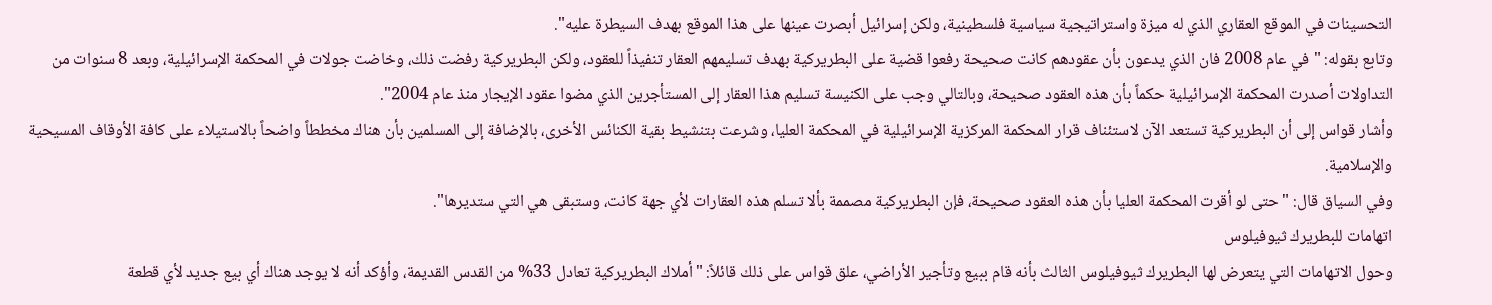التحسينات في الموقع العقاري الذي له ميزة واستراتيجية سياسية فلسطينية، ولكن إسرائيل أبصرت عينها على هذا الموقع بهدف السيطرة عليه".
وتابع بقوله: "في عام 2008 فان الذي يدعون بأن عقودهم كانت صحيحة رفعوا قضية على البطريركية بهدف تسليمهم العقار تنفيذاً للعقود، ولكن البطريركية رفضت ذلك، وخاضت جولات في المحكمة الإسرائيلية، وبعد 8 سنوات من التداولات أصدرت المحكمة الإسرائيلية حكماً بأن هذه العقود صحيحة، وبالتالي وجب على الكنيسة تسليم هذا العقار إلى المستأجرين الذي مضوا عقود الإيجار منذ عام 2004".
وأشار قواس إلى أن البطريركية تستعد الآن لاستئناف قرار المحكمة المركزية الإسرائيلية في المحكمة العليا، وشرعت بتنشيط بقية الكنائس الأخرى، بالإضافة إلى المسلمين بأن هناك مخططاً واضحاً بالاستيلاء على كافة الأوقاف المسيحية والإسلامية.
وفي السياق قال: "حتى لو أقرت المحكمة العليا بأن هذه العقود صحيحة، فإن البطريركية مصممة بألا تسلم هذه العقارات لأي جهة كانت، وستبقى هي التي ستديرها".
اتهامات للبطريرك ثيوفيلوس
وحول الاتهامات التي يتعرض لها البطريرك ثيوفيلوس الثالث بأنه قام ببيع وتأجير الأراضي، علق قواس على ذلك قائلاً: "أملاك البطريركية تعادل 33% من القدس القديمة، وأؤكد أنه لا يوجد هناك أي بيع جديد لأي قطعة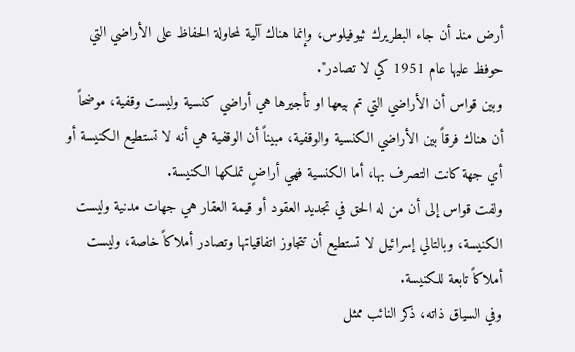أرض منذ أن جاء البطريرك ثيوفيلوس، وإنما هناك آلية لمحاولة الحفاظ على الأراضي التي حوفظ عليها عام 1951 كي لا تصادر".
وبين قواس أن الأراضي التي تم بيعها او تأجيرها هي أراضي كنسية وليست وقفية، موضحاً أن هناك فرقاً بين الأراضي الكنسية والوقفية، مبيناً أن الوقفية هي أنه لا تستطيع الكنيسة أو أي جهة كانت التصرف بها، أما الكنسية فهي أراضٍ تملكها الكنيسة.
ولفت قواس إلى أن من له الحق في تجديد العقود أو قيمة العقار هي جهات مدنية وليست الكنيسة، وبالتالي إسرائيل لا تستطيع أن تتجاوز اتفاقياتها وتصادر أملاكاً خاصة، وليست أملاكاً تابعة للكنيسة.
وفي السياق ذاته، ذكر النائب ممثل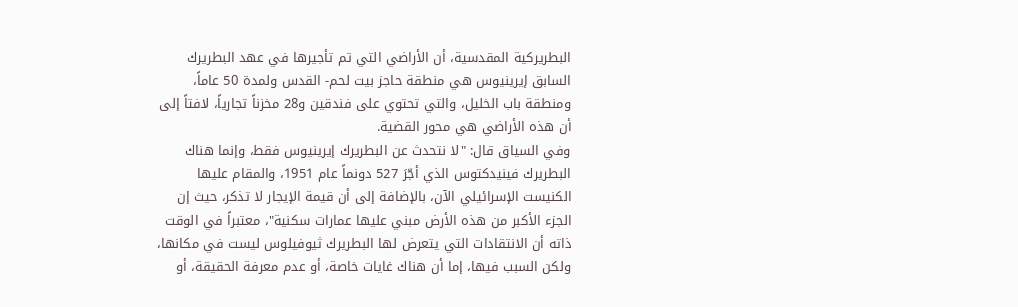البطريركية المقدسية، أن الأراضي التي تم تأجيرها في عهد البطريرك السابق إيرينيوس هي منطقة حاجز بيت لحم- القدس ولمدة 50 عاماً، ومنطقة باب الخليل، والتي تحتوي على فندقين و28 مخزناً تجارياً، لافتاً إلى أن هذه الأراضي هي محور القضية.
وفي السياق قال: "لا نتحدث عن البطريرك إيرينيوس فقط، وإنما هناك البطريرك فينيدكتوس الذي أجّرَ 527 دونماً عام 1951، والمقام عليها الكنيست الإسرائيلي الآن، بالإضافة إلى أن قيمة الإيجار لا تذكر، حيث إن الجزء الأكبر من هذه الأرض مبني عليها عمارات سكنية"، معتبراً في الوقت ذاته أن الانتقادات التي يتعرض لها البطريرك ثيوفيلوس ليست في مكانها، ولكن السبب فيها، إما أن هناك غايات خاصة، أو عدم معرفة الحقيقة، أو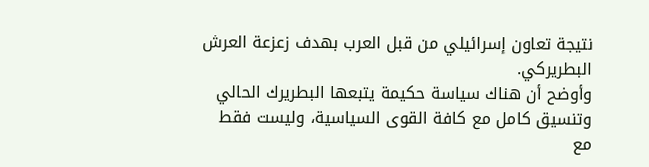نتيجة تعاون إسرائيلي من قبل العرب بهدف زعزعة العرش البطريركي.
وأوضح أن هناك سياسة حكيمة يتبعها البطريرك الحالي وتنسيق كامل مع كافة القوى السياسية، وليست فقط مع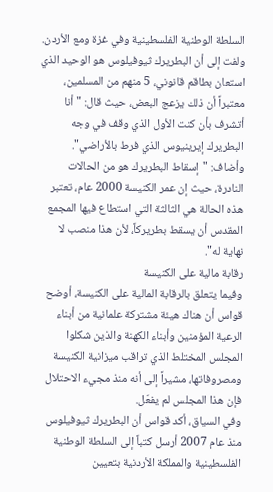السلطة الوطنية الفلسطينية وفي غزة ومع الأردن.
ولفت إلى أن البطريرك ثيوفيلوس هو الوحيد الذي استعان بطاقم قانوني، 5 منهم من المسلمين، معتبراً أن ذلك يزعج البعض، حيث قال: "أنا أتشرف بأن كنت الأول الذي وقف في وجه البطريرك إيرينيوس الذي فرط بالأراضي".
وأضاف: "إسقاط البطريرك هو من الحالات النادرة، حيث إن عمر الكنيسة 2000 عام، تعتبر هذه الحالة هي الثالثة التي استطاع فيها المجمع المقدس أن يسقط بطريركاً، لأن هذا منصب لا نهاية له".
رقابة مالية على الكنيسة
وفيما يتعلق بالرقابة المالية على الكنيسة، أوضح قواس أن هناك هيئة مشتركة علمانية من أبناء الرعية المؤمنين وأبناء الكهنة والذين شكلوا المجلس المختلط الذي تراقب ميزانية الكنيسة ومصروفاتها، مشيراً إلى أنه منذ مجيء الاحتلال فإن هذا المجلس لم يفعّل.
وفي السياق، أكد قواس أن البطريرك ثيوفيلوس منذ عام 2007 أرسل كتباً إلى السلطة الوطنية الفلسطينية والمملكة الأردنية بتعيين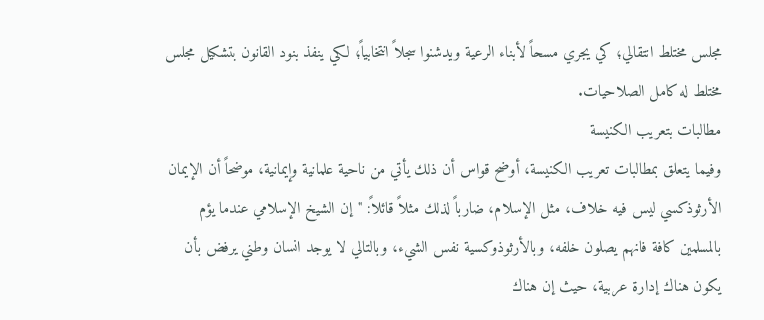مجلس مختلط انتقالي؛ كي يجري مسحاً لأبناء الرعية ويدشنوا سجلاً انتخابياً؛ لكي ينفذ بنود القانون بتشكيل مجلس مختلط له كامل الصلاحيات.
مطالبات بتعريب الكنيسة
وفيما يتعلق بمطالبات تعريب الكنيسة، أوضح قواس أن ذلك يأتي من ناحية علمانية وإيمانية، موضحاً أن الإيمان الأرثوذكسي ليس فيه خلاف، مثل الإسلام، ضارباً لذلك مثلاً قائلاً: "إن الشيخ الإسلامي عندما يؤم بالمسلمين كافة فانهم يصلون خلفه، وبالأرثوذوكسية نفس الشيء، وبالتالي لا يوجد انسان وطني يرفض بأن يكون هناك إدارة عربية، حيث إن هناك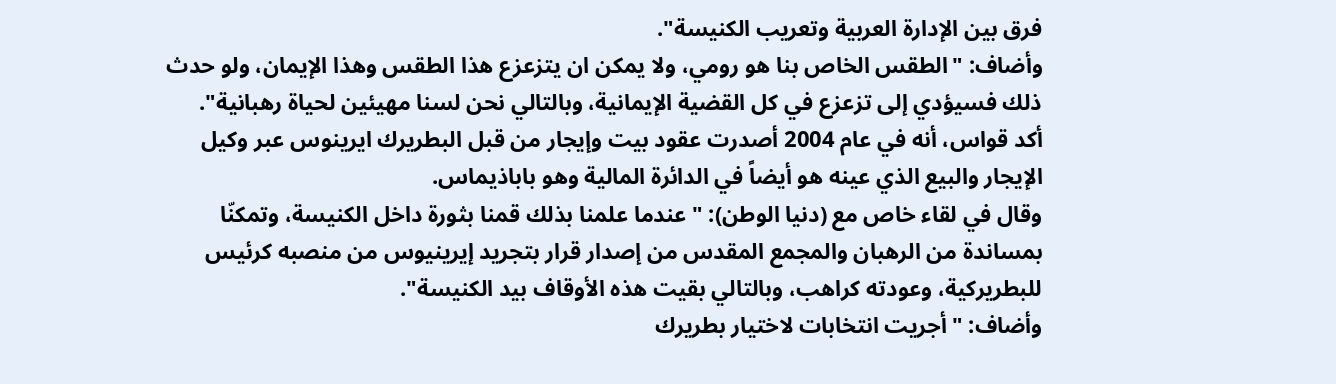فرق بين الإدارة العربية وتعريب الكنيسة".
وأضاف: "الطقس الخاص بنا هو رومي، ولا يمكن ان يتزعزع هذا الطقس وهذا الإيمان، ولو حدث ذلك فسيؤدي إلى تزعزع في كل القضية الإيمانية، وبالتالي نحن لسنا مهيئين لحياة رهبانية".
أكد قواس، أنه في عام 2004 أصدرت عقود بيت وإيجار من قبل البطريرك ايرينوس عبر وكيل الإيجار والبيع الذي عينه هو أيضاً في الدائرة المالية وهو باباذيماس.
وقال في لقاء خاص مع (دنيا الوطن): "عندما علمنا بذلك قمنا بثورة داخل الكنيسة، وتمكنّا بمساندة من الرهبان والمجمع المقدس من إصدار قرار بتجريد إيرينيوس من منصبه كرئيس للبطريركية، وعودته كراهب، وبالتالي بقيت هذه الأوقاف بيد الكنيسة".
وأضاف: "أجريت انتخابات لاختيار بطريرك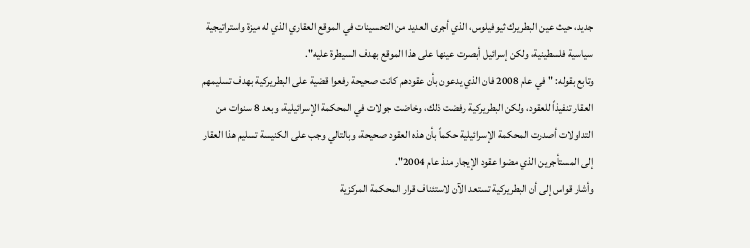جديد، حيث عين البطريرك ثيوفيلوس، الذي أجرى العديد من التحسينات في الموقع العقاري الذي له ميزة واستراتيجية سياسية فلسطينية، ولكن إسرائيل أبصرت عينها على هذا الموقع بهدف السيطرة عليه".
وتابع بقوله: "في عام 2008 فان الذي يدعون بأن عقودهم كانت صحيحة رفعوا قضية على البطريركية بهدف تسليمهم العقار تنفيذاً للعقود، ولكن البطريركية رفضت ذلك، وخاضت جولات في المحكمة الإسرائيلية، وبعد 8 سنوات من التداولات أصدرت المحكمة الإسرائيلية حكماً بأن هذه العقود صحيحة، وبالتالي وجب على الكنيسة تسليم هذا العقار إلى المستأجرين الذي مضوا عقود الإيجار منذ عام 2004".
وأشار قواس إلى أن البطريركية تستعد الآن لاستئناف قرار المحكمة المركزية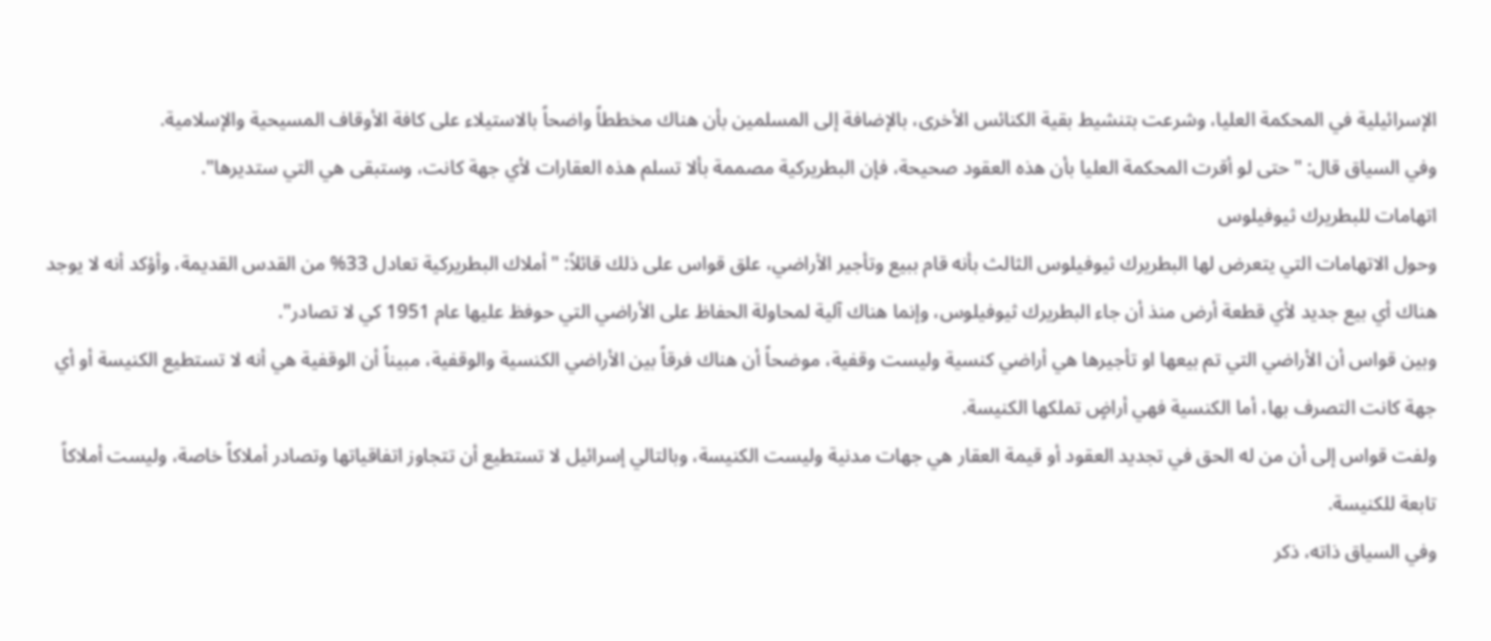الإسرائيلية في المحكمة العليا، وشرعت بتنشيط بقية الكنائس الأخرى، بالإضافة إلى المسلمين بأن هناك مخططاً واضحاً بالاستيلاء على كافة الأوقاف المسيحية والإسلامية.
وفي السياق قال: "حتى لو أقرت المحكمة العليا بأن هذه العقود صحيحة، فإن البطريركية مصممة بألا تسلم هذه العقارات لأي جهة كانت، وستبقى هي التي ستديرها".
اتهامات للبطريرك ثيوفيلوس
وحول الاتهامات التي يتعرض لها البطريرك ثيوفيلوس الثالث بأنه قام ببيع وتأجير الأراضي، علق قواس على ذلك قائلاً: "أملاك البطريركية تعادل 33% من القدس القديمة، وأؤكد أنه لا يوجد هناك أي بيع جديد لأي قطعة أرض منذ أن جاء البطريرك ثيوفيلوس، وإنما هناك آلية لمحاولة الحفاظ على الأراضي التي حوفظ عليها عام 1951 كي لا تصادر".
وبين قواس أن الأراضي التي تم بيعها او تأجيرها هي أراضي كنسية وليست وقفية، موضحاً أن هناك فرقاً بين الأراضي الكنسية والوقفية، مبيناً أن الوقفية هي أنه لا تستطيع الكنيسة أو أي جهة كانت التصرف بها، أما الكنسية فهي أراضٍ تملكها الكنيسة.
ولفت قواس إلى أن من له الحق في تجديد العقود أو قيمة العقار هي جهات مدنية وليست الكنيسة، وبالتالي إسرائيل لا تستطيع أن تتجاوز اتفاقياتها وتصادر أملاكاً خاصة، وليست أملاكاً تابعة للكنيسة.
وفي السياق ذاته، ذكر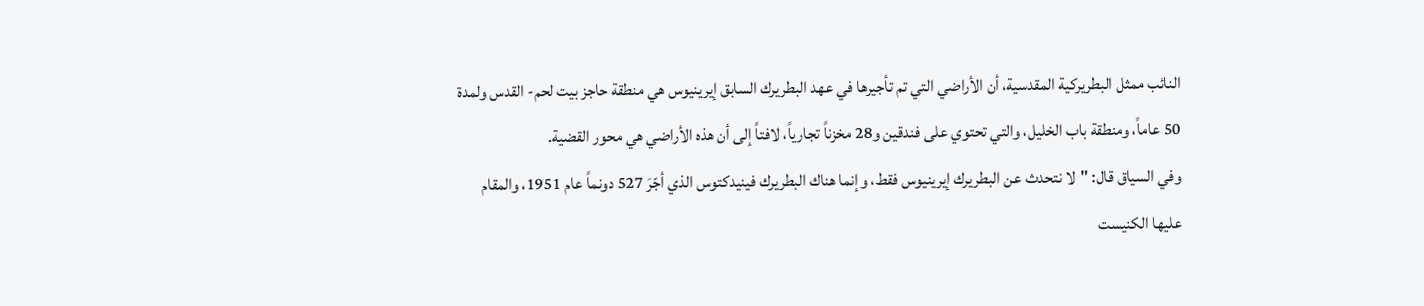النائب ممثل البطريركية المقدسية، أن الأراضي التي تم تأجيرها في عهد البطريرك السابق إيرينيوس هي منطقة حاجز بيت لحم- القدس ولمدة 50 عاماً، ومنطقة باب الخليل، والتي تحتوي على فندقين و28 مخزناً تجارياً، لافتاً إلى أن هذه الأراضي هي محور القضية.
وفي السياق قال: "لا نتحدث عن البطريرك إيرينيوس فقط، وإنما هناك البطريرك فينيدكتوس الذي أجّرَ 527 دونماً عام 1951، والمقام عليها الكنيست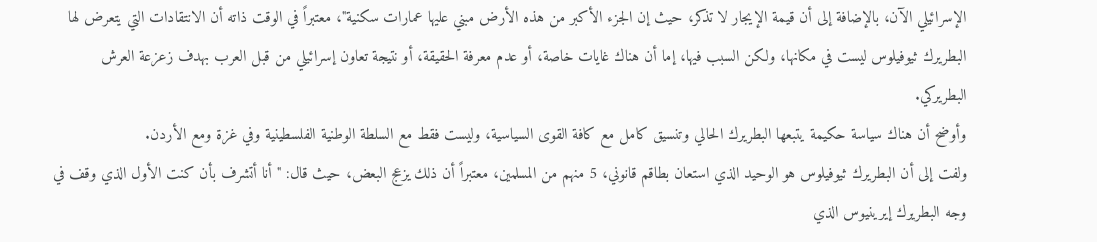الإسرائيلي الآن، بالإضافة إلى أن قيمة الإيجار لا تذكر، حيث إن الجزء الأكبر من هذه الأرض مبني عليها عمارات سكنية"، معتبراً في الوقت ذاته أن الانتقادات التي يتعرض لها البطريرك ثيوفيلوس ليست في مكانها، ولكن السبب فيها، إما أن هناك غايات خاصة، أو عدم معرفة الحقيقة، أو نتيجة تعاون إسرائيلي من قبل العرب بهدف زعزعة العرش البطريركي.
وأوضح أن هناك سياسة حكيمة يتبعها البطريرك الحالي وتنسيق كامل مع كافة القوى السياسية، وليست فقط مع السلطة الوطنية الفلسطينية وفي غزة ومع الأردن.
ولفت إلى أن البطريرك ثيوفيلوس هو الوحيد الذي استعان بطاقم قانوني، 5 منهم من المسلمين، معتبراً أن ذلك يزعج البعض، حيث قال: "أنا أتشرف بأن كنت الأول الذي وقف في وجه البطريرك إيرينيوس الذي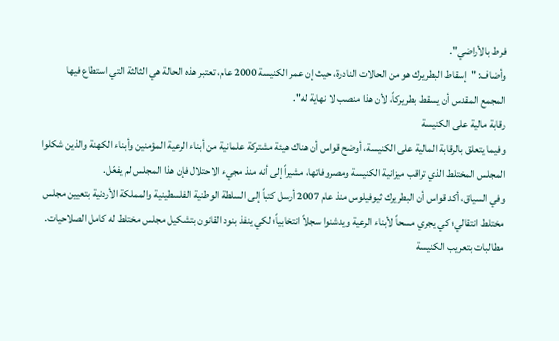فرط بالأراضي".
وأضاف: "إسقاط البطريرك هو من الحالات النادرة، حيث إن عمر الكنيسة 2000 عام، تعتبر هذه الحالة هي الثالثة التي استطاع فيها المجمع المقدس أن يسقط بطريركاً، لأن هذا منصب لا نهاية له".
رقابة مالية على الكنيسة
وفيما يتعلق بالرقابة المالية على الكنيسة، أوضح قواس أن هناك هيئة مشتركة علمانية من أبناء الرعية المؤمنين وأبناء الكهنة والذين شكلوا المجلس المختلط الذي تراقب ميزانية الكنيسة ومصروفاتها، مشيراً إلى أنه منذ مجيء الاحتلال فإن هذا المجلس لم يفعّل.
وفي السياق، أكد قواس أن البطريرك ثيوفيلوس منذ عام 2007 أرسل كتباً إلى السلطة الوطنية الفلسطينية والمملكة الأردنية بتعيين مجلس مختلط انتقالي؛ كي يجري مسحاً لأبناء الرعية ويدشنوا سجلاً انتخابياً؛ لكي ينفذ بنود القانون بتشكيل مجلس مختلط له كامل الصلاحيات.
مطالبات بتعريب الكنيسة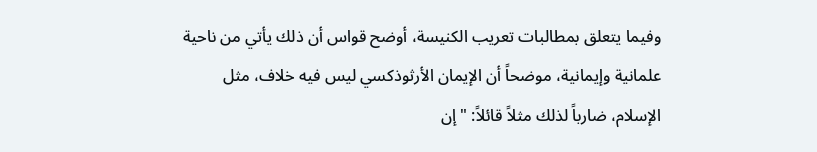وفيما يتعلق بمطالبات تعريب الكنيسة، أوضح قواس أن ذلك يأتي من ناحية علمانية وإيمانية، موضحاً أن الإيمان الأرثوذكسي ليس فيه خلاف، مثل الإسلام، ضارباً لذلك مثلاً قائلاً: "إن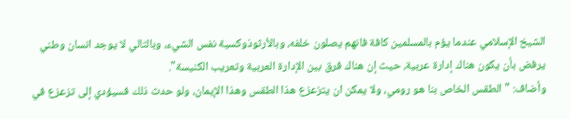الشيخ الإسلامي عندما يؤم بالمسلمين كافة فانهم يصلون خلفه، وبالأرثوذوكسية نفس الشيء، وبالتالي لا يوجد انسان وطني يرفض بأن يكون هناك إدارة عربية، حيث إن هناك فرق بين الإدارة العربية وتعريب الكنيسة".
وأضاف: "الطقس الخاص بنا هو رومي، ولا يمكن ان يتزعزع هذا الطقس وهذا الإيمان، ولو حدث ذلك فسيؤدي إلى تزعزع في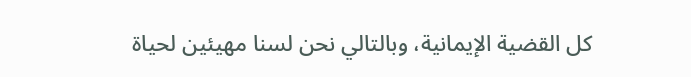كل القضية الإيمانية، وبالتالي نحن لسنا مهيئين لحياة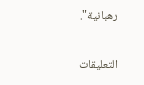رهبانية".

التعليقات